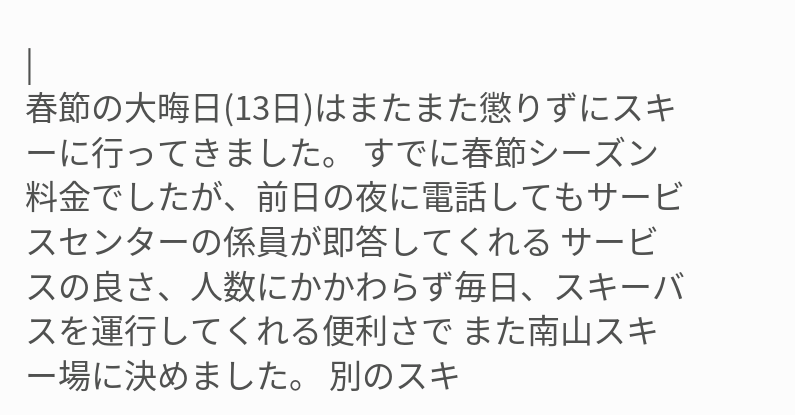|
春節の大晦日(13日)はまたまた懲りずにスキーに行ってきました。 すでに春節シーズン料金でしたが、前日の夜に電話してもサービスセンターの係員が即答してくれる サービスの良さ、人数にかかわらず毎日、スキーバスを運行してくれる便利さで また南山スキー場に決めました。 別のスキ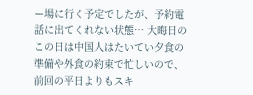ー場に行く予定でしたが、予約電話に出てくれない状態… 大晦日のこの日は中国人はたいてい夕食の準備や外食の約束で忙しいので、 前回の平日よりもスキ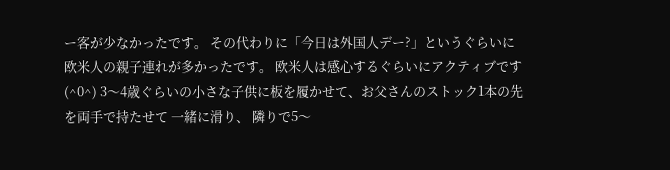ー客が少なかったです。 その代わりに「今日は外国人デー?」というぐらいに欧米人の親子連れが多かったです。 欧米人は感心するぐらいにアクティブです(^0^) 3〜4歳ぐらいの小さな子供に板を履かせて、お父さんのストック1本の先を両手で持たせて 一緒に滑り、 隣りで5〜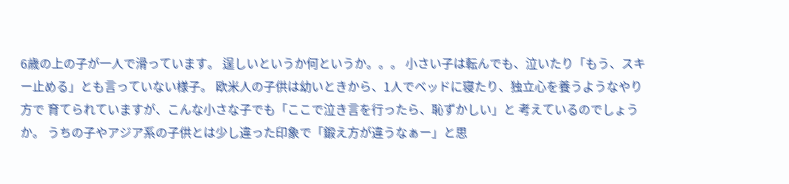6歳の上の子が一人で滑っています。 逞しいというか何というか。。。 小さい子は転んでも、泣いたり「もう、スキー止める」とも言っていない様子。 欧米人の子供は幼いときから、1人でベッドに寝たり、独立心を養うようなやり方で 育てられていますが、こんな小さな子でも「ここで泣き言を行ったら、恥ずかしい」と 考えているのでしょうか。 うちの子やアジア系の子供とは少し違った印象で「鍛え方が違うなぁー」と思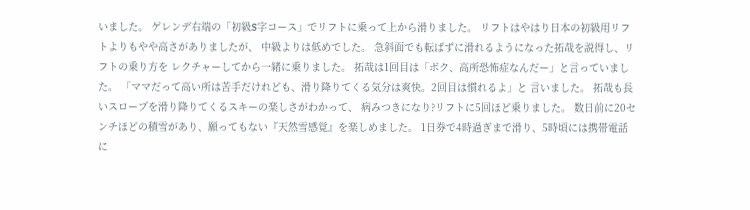いました。 ゲレンデ右端の「初級S字コース」でリフトに乗って上から滑りました。 リフトはやはり日本の初級用リフトよりもやや高さがありましたが、 中級よりは低めでした。 急斜面でも転ばずに滑れるようになった拓哉を説得し、リフトの乗り方を レクチャーしてから一緒に乗りました。 拓哉は1回目は「ボク、高所恐怖症なんだー」と言っていました。 「ママだって高い所は苦手だけれども、滑り降りてくる気分は爽快。2回目は慣れるよ」と 言いました。 拓哉も長いスロープを滑り降りてくるスキーの楽しさがわかって、 病みつきになり?リフトに5回ほど乗りました。 数日前に20センチほどの積雪があり、願ってもない『天然雪感覚』を楽しめました。 1日券で4時過ぎまで滑り、5時頃には携帯電話に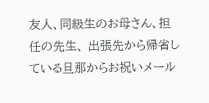友人、同級生のお母さん、担任の先生、 出張先から帰省している旦那からお祝いメール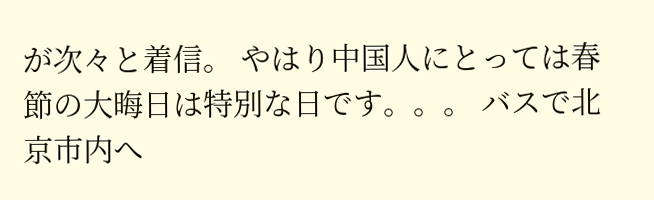が次々と着信。 やはり中国人にとっては春節の大晦日は特別な日です。。。 バスで北京市内へ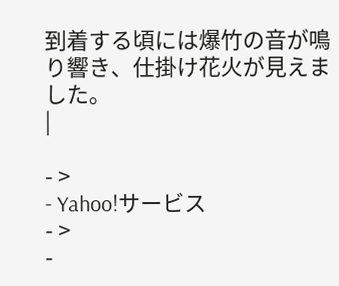到着する頃には爆竹の音が鳴り響き、仕掛け花火が見えました。
|

- >
- Yahoo!サービス
- >
-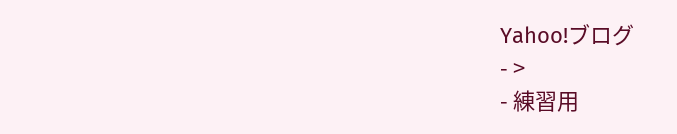Yahoo!ブログ
- >
- 練習用